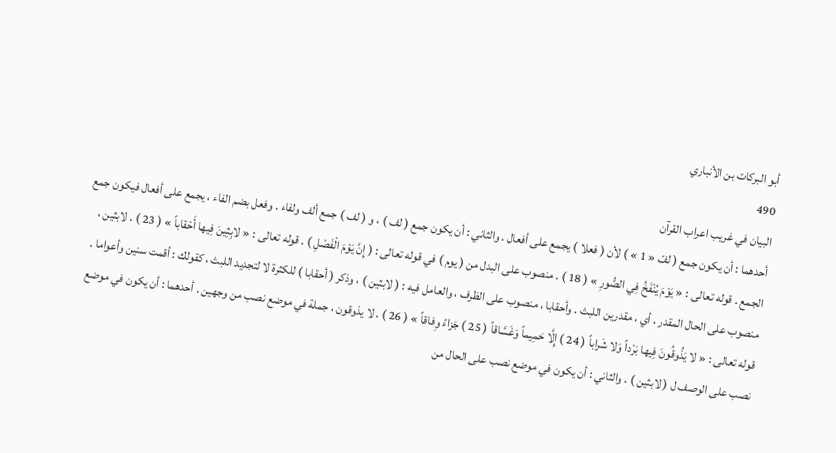أبو البركات بن الأنباري
490
البيان في غريب اعراب القرآن
أحدهما : أن يكون جمع ( لفّ « 1 » ) لأن ( فعلا ) يجمع على أفعال . والثاني : أن يكون جمع ( لف ) ، و ( لف ) جمع ألف ولفاء . وفعل بضم الفاء ، يجمع على أفعال فيكون جمع الجمع . قوله تعالى : « يَوْمَ يُنْفَخُ فِي الصُّورِ » ( 18 ) . منصوب على البدل من ( يوم ) في قوله تعالى : ( إِنَّ يَوْمَ الْفَصْلِ ) . قوله تعالى : « لابِثِينَ فِيها أَحْقاباً » ( 23 ) . لابثين ، منصوب على الحال المقدر ، أي ، مقدرين اللبث . وأحقابا ، منصوب على الظرف ، والعامل فيه : ( لابثين ) ، وذكر ( أحقابا ) للكثرة لا لتجديد اللبث ، كقولك : أقمت سنين وأعواما . قوله تعالى : « لا يَذُوقُونَ فِيها بَرْداً وَلا شَراباً ( 24 ) إِلَّا حَمِيماً وَغَسَّاقاً ( 25 ) جَزاءً وِفاقاً » ( 26 ) . لا يذوقون ، جملة في موضع نصب من وجهين . أحدهما : أن يكون في موضع نصب على الوصف ل ( لابثين ) . والثاني : أن يكون في موضع نصب على الحال من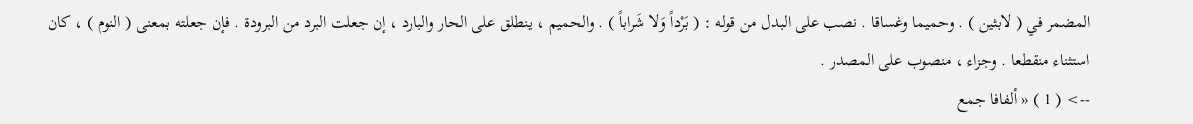المضمر في ( لابثين ) . وحميما وغساقا . نصب على البدل من قوله : ( بَرْداً وَلا شَراباً ) . والحميم ، ينطلق على الحار والبارد ، إن جعلت البرد من البرودة . فإن جعلته بمعنى ( النوم ) ، كان استثناء منقطعا . وجزاء ، منصوب على المصدر .
--> ( 1 ) « ألفافا جمع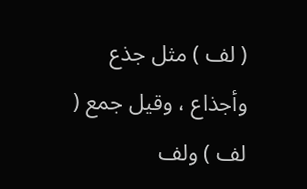( لف ) مثل جذع وأجذاع ، وقيل جمع ( لف ) ولف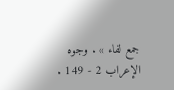جمع لفاء » . وجوه الإعراب 2 - 149 .